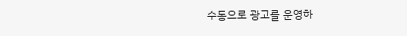수동으로 광고를 운영하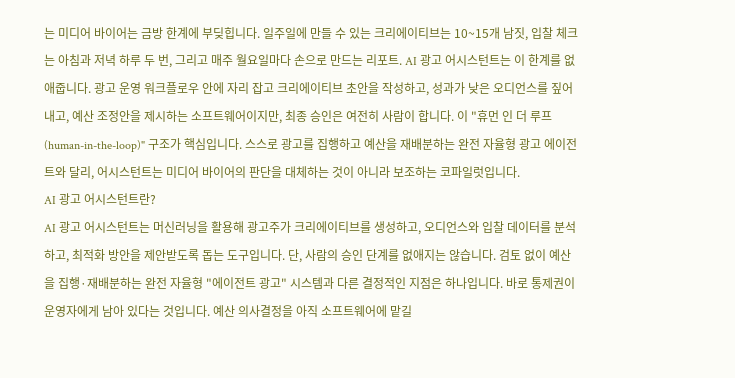는 미디어 바이어는 금방 한계에 부딪힙니다. 일주일에 만들 수 있는 크리에이티브는 10~15개 남짓, 입찰 체크는 아침과 저녁 하루 두 번, 그리고 매주 월요일마다 손으로 만드는 리포트. AI 광고 어시스턴트는 이 한계를 없애줍니다. 광고 운영 워크플로우 안에 자리 잡고 크리에이티브 초안을 작성하고, 성과가 낮은 오디언스를 짚어내고, 예산 조정안을 제시하는 소프트웨어이지만, 최종 승인은 여전히 사람이 합니다. 이 "휴먼 인 더 루프(human-in-the-loop)" 구조가 핵심입니다. 스스로 광고를 집행하고 예산을 재배분하는 완전 자율형 광고 에이전트와 달리, 어시스턴트는 미디어 바이어의 판단을 대체하는 것이 아니라 보조하는 코파일럿입니다.
AI 광고 어시스턴트란?
AI 광고 어시스턴트는 머신러닝을 활용해 광고주가 크리에이티브를 생성하고, 오디언스와 입찰 데이터를 분석하고, 최적화 방안을 제안받도록 돕는 도구입니다. 단, 사람의 승인 단계를 없애지는 않습니다. 검토 없이 예산을 집행·재배분하는 완전 자율형 "에이전트 광고" 시스템과 다른 결정적인 지점은 하나입니다. 바로 통제권이 운영자에게 남아 있다는 것입니다. 예산 의사결정을 아직 소프트웨어에 맡길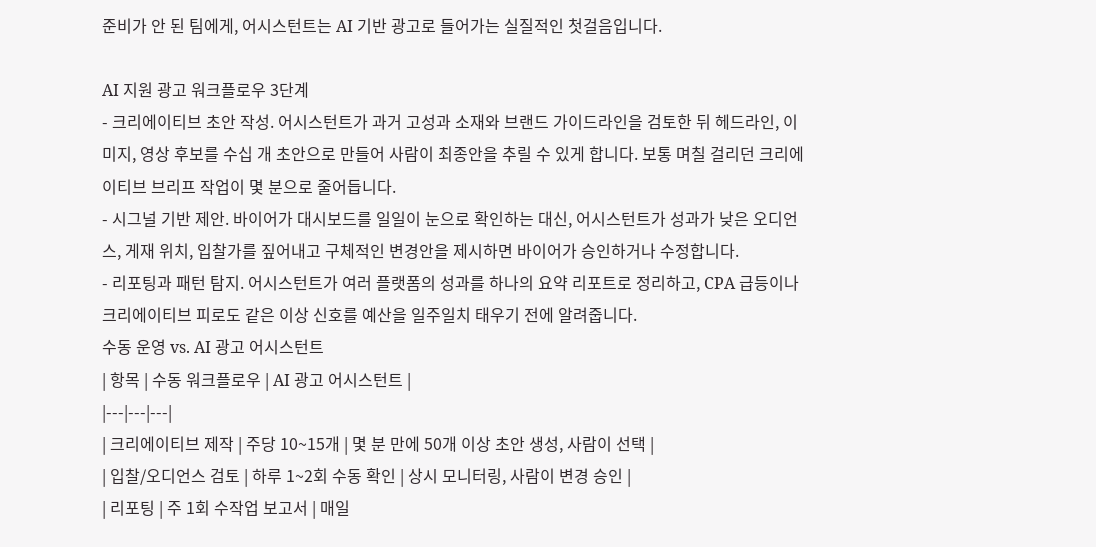준비가 안 된 팀에게, 어시스턴트는 AI 기반 광고로 들어가는 실질적인 첫걸음입니다.

AI 지원 광고 워크플로우 3단계
- 크리에이티브 초안 작성. 어시스턴트가 과거 고성과 소재와 브랜드 가이드라인을 검토한 뒤 헤드라인, 이미지, 영상 후보를 수십 개 초안으로 만들어 사람이 최종안을 추릴 수 있게 합니다. 보통 며칠 걸리던 크리에이티브 브리프 작업이 몇 분으로 줄어듭니다.
- 시그널 기반 제안. 바이어가 대시보드를 일일이 눈으로 확인하는 대신, 어시스턴트가 성과가 낮은 오디언스, 게재 위치, 입찰가를 짚어내고 구체적인 변경안을 제시하면 바이어가 승인하거나 수정합니다.
- 리포팅과 패턴 탐지. 어시스턴트가 여러 플랫폼의 성과를 하나의 요약 리포트로 정리하고, CPA 급등이나 크리에이티브 피로도 같은 이상 신호를 예산을 일주일치 태우기 전에 알려줍니다.
수동 운영 vs. AI 광고 어시스턴트
| 항목 | 수동 워크플로우 | AI 광고 어시스턴트 |
|---|---|---|
| 크리에이티브 제작 | 주당 10~15개 | 몇 분 만에 50개 이상 초안 생성, 사람이 선택 |
| 입찰/오디언스 검토 | 하루 1~2회 수동 확인 | 상시 모니터링, 사람이 변경 승인 |
| 리포팅 | 주 1회 수작업 보고서 | 매일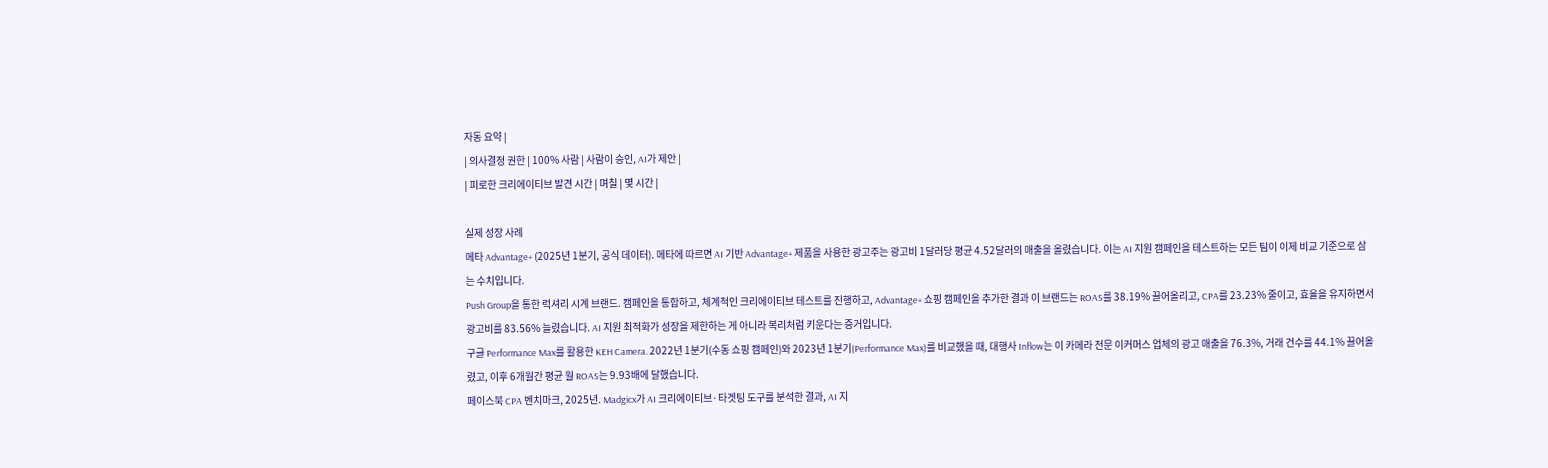자동 요약 |
| 의사결정 권한 | 100% 사람 | 사람이 승인, AI가 제안 |
| 피로한 크리에이티브 발견 시간 | 며칠 | 몇 시간 |

실제 성장 사례
메타 Advantage+ (2025년 1분기, 공식 데이터). 메타에 따르면 AI 기반 Advantage+ 제품을 사용한 광고주는 광고비 1달러당 평균 4.52달러의 매출을 올렸습니다. 이는 AI 지원 캠페인을 테스트하는 모든 팀이 이제 비교 기준으로 삼는 수치입니다.
Push Group을 통한 럭셔리 시계 브랜드. 캠페인을 통합하고, 체계적인 크리에이티브 테스트를 진행하고, Advantage+ 쇼핑 캠페인을 추가한 결과 이 브랜드는 ROAS를 38.19% 끌어올리고, CPA를 23.23% 줄이고, 효율을 유지하면서 광고비를 83.56% 늘렸습니다. AI 지원 최적화가 성장을 제한하는 게 아니라 복리처럼 키운다는 증거입니다.
구글 Performance Max를 활용한 KEH Camera. 2022년 1분기(수동 쇼핑 캠페인)와 2023년 1분기(Performance Max)를 비교했을 때, 대행사 Inflow는 이 카메라 전문 이커머스 업체의 광고 매출을 76.3%, 거래 건수를 44.1% 끌어올렸고, 이후 6개월간 평균 월 ROAS는 9.93배에 달했습니다.
페이스북 CPA 벤치마크, 2025년. Madgicx가 AI 크리에이티브·타겟팅 도구를 분석한 결과, AI 지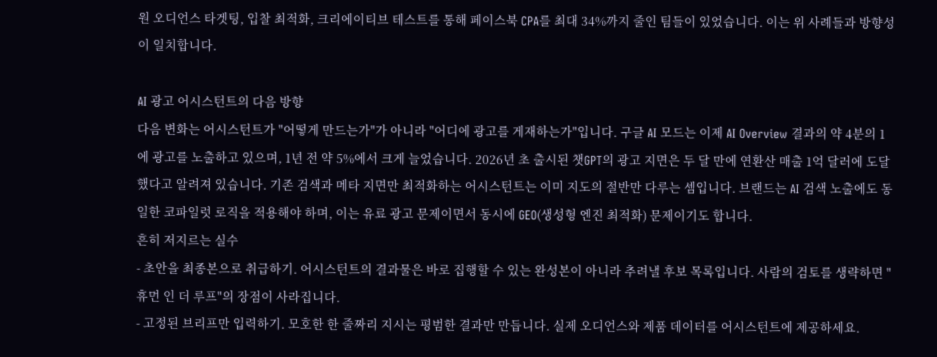원 오디언스 타겟팅, 입찰 최적화, 크리에이티브 테스트를 통해 페이스북 CPA를 최대 34%까지 줄인 팀들이 있었습니다. 이는 위 사례들과 방향성이 일치합니다.

AI 광고 어시스턴트의 다음 방향
다음 변화는 어시스턴트가 "어떻게 만드는가"가 아니라 "어디에 광고를 게재하는가"입니다. 구글 AI 모드는 이제 AI Overview 결과의 약 4분의 1에 광고를 노출하고 있으며, 1년 전 약 5%에서 크게 늘었습니다. 2026년 초 출시된 챗GPT의 광고 지면은 두 달 만에 연환산 매출 1억 달러에 도달했다고 알려져 있습니다. 기존 검색과 메타 지면만 최적화하는 어시스턴트는 이미 지도의 절반만 다루는 셈입니다. 브랜드는 AI 검색 노출에도 동일한 코파일럿 로직을 적용해야 하며, 이는 유료 광고 문제이면서 동시에 GEO(생성형 엔진 최적화) 문제이기도 합니다.
흔히 저지르는 실수
- 초안을 최종본으로 취급하기. 어시스턴트의 결과물은 바로 집행할 수 있는 완성본이 아니라 추려낼 후보 목록입니다. 사람의 검토를 생략하면 "휴먼 인 더 루프"의 장점이 사라집니다.
- 고정된 브리프만 입력하기. 모호한 한 줄짜리 지시는 평범한 결과만 만듭니다. 실제 오디언스와 제품 데이터를 어시스턴트에 제공하세요.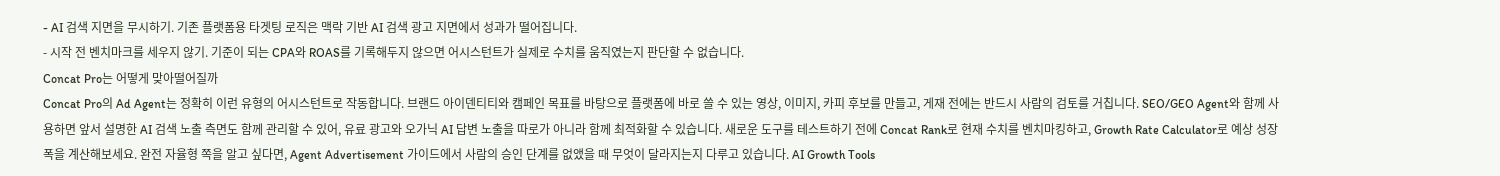- AI 검색 지면을 무시하기. 기존 플랫폼용 타겟팅 로직은 맥락 기반 AI 검색 광고 지면에서 성과가 떨어집니다.
- 시작 전 벤치마크를 세우지 않기. 기준이 되는 CPA와 ROAS를 기록해두지 않으면 어시스턴트가 실제로 수치를 움직였는지 판단할 수 없습니다.
Concat Pro는 어떻게 맞아떨어질까
Concat Pro의 Ad Agent는 정확히 이런 유형의 어시스턴트로 작동합니다. 브랜드 아이덴티티와 캠페인 목표를 바탕으로 플랫폼에 바로 쓸 수 있는 영상, 이미지, 카피 후보를 만들고, 게재 전에는 반드시 사람의 검토를 거칩니다. SEO/GEO Agent와 함께 사용하면 앞서 설명한 AI 검색 노출 측면도 함께 관리할 수 있어, 유료 광고와 오가닉 AI 답변 노출을 따로가 아니라 함께 최적화할 수 있습니다. 새로운 도구를 테스트하기 전에 Concat Rank로 현재 수치를 벤치마킹하고, Growth Rate Calculator로 예상 성장폭을 계산해보세요. 완전 자율형 쪽을 알고 싶다면, Agent Advertisement 가이드에서 사람의 승인 단계를 없앴을 때 무엇이 달라지는지 다루고 있습니다. AI Growth Tools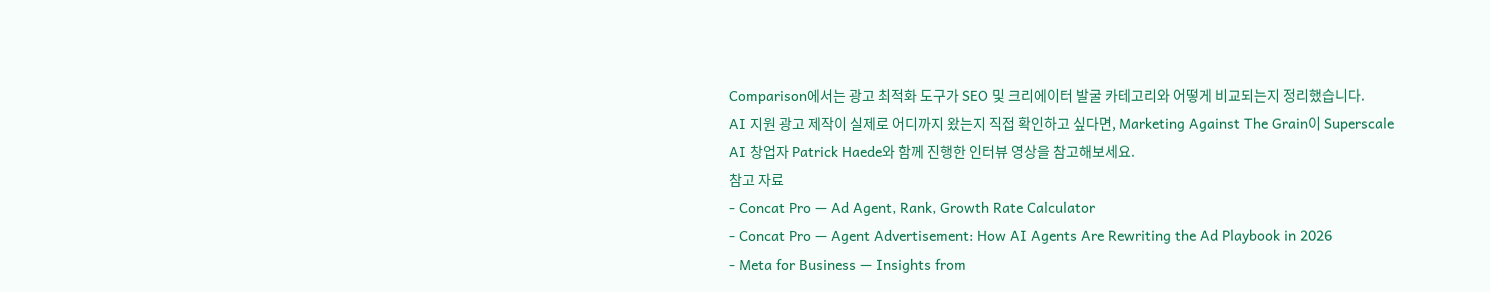Comparison에서는 광고 최적화 도구가 SEO 및 크리에이터 발굴 카테고리와 어떻게 비교되는지 정리했습니다.
AI 지원 광고 제작이 실제로 어디까지 왔는지 직접 확인하고 싶다면, Marketing Against The Grain이 Superscale AI 창업자 Patrick Haede와 함께 진행한 인터뷰 영상을 참고해보세요.
참고 자료
- Concat Pro — Ad Agent, Rank, Growth Rate Calculator
- Concat Pro — Agent Advertisement: How AI Agents Are Rewriting the Ad Playbook in 2026
- Meta for Business — Insights from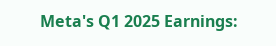Meta's Q1 2025 Earnings: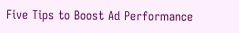Five Tips to Boost Ad Performance